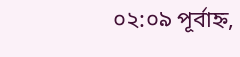০২:০৯ পূর্বাহ্ন,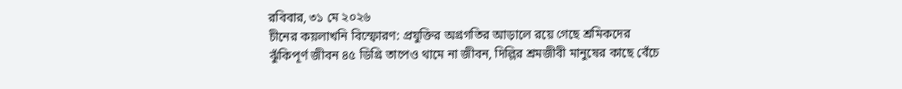রবিবার, ৩১ মে ২০২৬
চীনের কয়লাখনি বিস্ফোরণ: প্রযুক্তির অগ্রগতির আড়ালে রয়ে গেছে শ্রমিকদের ঝুঁকিপূর্ণ জীবন ৪৫ ডিগ্রি তাপেও থামে না জীবন, দিল্লির শ্রমজীবী মানুষের কাছে বেঁচে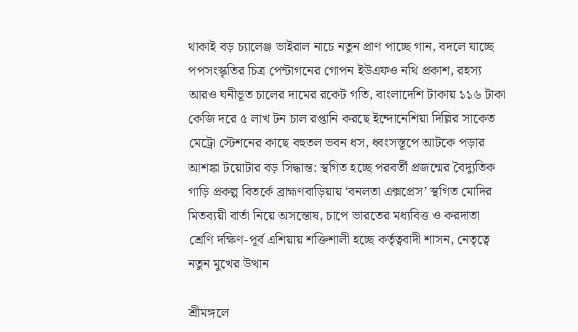থাকাই বড় চ্যালেঞ্জ ভাইরাল নাচে নতুন প্রাণ পাচ্ছে গান, বদলে যাচ্ছে পপসংস্কৃতির চিত্র পেন্টাগনের গোপন ইউএফও নথি প্রকাশ, রহস্য আরও ঘনীভূত চালের দামের রকেট গতি, বাংলাদেশি টাকায় ১১৬ টাকা কেজি দরে ৫ লাখ টন চাল রপ্তানি করছে ইন্দোনেশিয়া দিল্লির সাকেত মেট্রো স্টেশনের কাছে বহুতল ভবন ধস, ধ্বংসস্তূপে আটকে পড়ার আশঙ্কা টয়োটার বড় সিদ্ধান্ত: স্থগিত হচ্ছে পরবর্তী প্রজন্মের বৈদ্যুতিক গাড়ি প্রকল্প বিতর্কে ব্রাহ্মণবাড়িয়ায় ‘বনলতা এক্সপ্রেস’ স্থগিত মোদির মিতব্যয়ী বার্তা নিয়ে অসন্তোষ, চাপে ভারতের মধ্যবিত্ত ও করদাতা শ্রেণি দক্ষিণ-পূর্ব এশিয়ায় শক্তিশালী হচ্ছে কর্তৃত্ববাদী শাসন, নেতৃত্বে নতুন মুখের উত্থান

শ্রীমঙ্গলে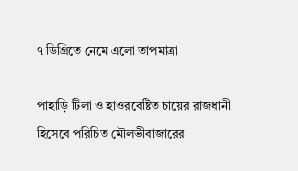৭ ডিগ্রিতে নেমে এলো তাপমাত্রা

পাহাড়ি টিলা ও হাওরবেষ্টিত চায়ের রাজধানী হিসেবে পরিচিত মৌলভীবাজারের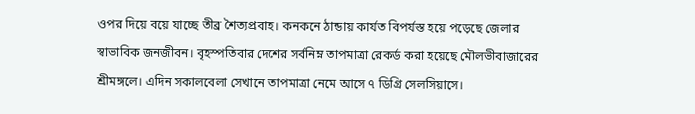ওপর দিয়ে বয়ে যাচ্ছে তীব্র শৈত্যপ্রবাহ। কনকনে ঠান্ডায় কার্যত বিপর্যস্ত হয়ে পড়েছে জেলার স্বাভাবিক জনজীবন। বৃহস্পতিবার দেশের সর্বনিম্ন তাপমাত্রা রেকর্ড করা হয়েছে মৌলভীবাজারের শ্রীমঙ্গলে। এদিন সকালবেলা সেখানে তাপমাত্রা নেমে আসে ৭ ডিগ্রি সেলসিয়াসে।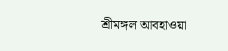শ্রীমঙ্গল আবহাওয়া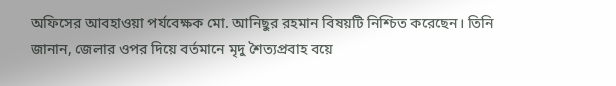অফিসের আবহাওয়া পর্যবেক্ষক মো. আনিছুর রহমান বিষয়টি নিশ্চিত করেছেন। তিনি জানান, জেলার ওপর দিয়ে বর্তমানে মৃদু শৈত্যপ্রবাহ বয়ে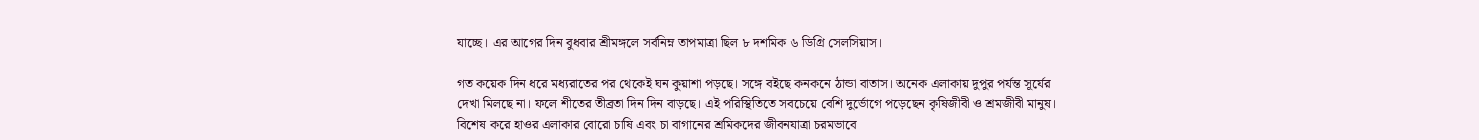যাচ্ছে। এর আগের দিন বুধবার শ্রীমঙ্গলে সর্বনিম্ন তাপমাত্রা ছিল ৮ দশমিক ৬ ডিগ্রি সেলসিয়াস।

গত কয়েক দিন ধরে মধ্যরাতের পর থেকেই ঘন কুয়াশা পড়ছে। সঙ্গে বইছে কনকনে ঠান্ডা বাতাস। অনেক এলাকায় দুপুর পর্যন্ত সূর্যের দেখা মিলছে না। ফলে শীতের তীব্রতা দিন দিন বাড়ছে। এই পরিস্থিতিতে সবচেয়ে বেশি দুর্ভোগে পড়েছেন কৃষিজীবী ও শ্রমজীবী মানুষ। বিশেষ করে হাওর এলাকার বোরো চাষি এবং চা বাগানের শ্রমিকদের জীবনযাত্রা চরমভাবে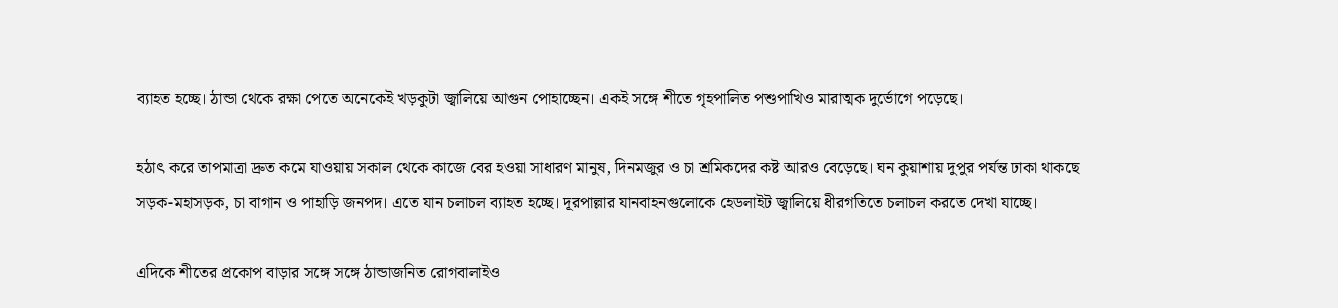ব্যাহত হচ্ছে। ঠান্ডা থেকে রক্ষা পেতে অনেকেই খড়কুটা জ্বালিয়ে আগুন পোহাচ্ছেন। একই সঙ্গে শীতে গৃহপালিত পশুপাখিও মারাত্মক দুর্ভোগে পড়েছে।

হঠাৎ করে তাপমাত্রা দ্রুত কমে যাওয়ায় সকাল থেকে কাজে বের হওয়া সাধারণ মানুষ, দিনমজুর ও চা শ্রমিকদের কষ্ট আরও বেড়েছে। ঘন কুয়াশায় দুপুর পর্যন্ত ঢাকা থাকছে সড়ক-মহাসড়ক, চা বাগান ও পাহাড়ি জনপদ। এতে যান চলাচল ব্যাহত হচ্ছে। দূরপাল্লার যানবাহনগুলোকে হেডলাইট জ্বালিয়ে ধীরগতিতে চলাচল করতে দেখা যাচ্ছে।

এদিকে শীতের প্রকোপ বাড়ার সঙ্গে সঙ্গে ঠান্ডাজনিত রোগবালাইও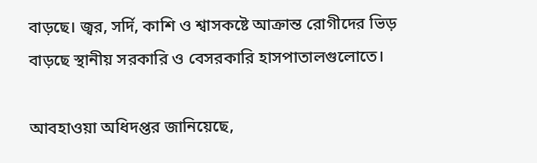বাড়ছে। জ্বর, সর্দি, কাশি ও শ্বাসকষ্টে আক্রান্ত রোগীদের ভিড় বাড়ছে স্থানীয় সরকারি ও বেসরকারি হাসপাতালগুলোতে।

আবহাওয়া অধিদপ্তর জানিয়েছে,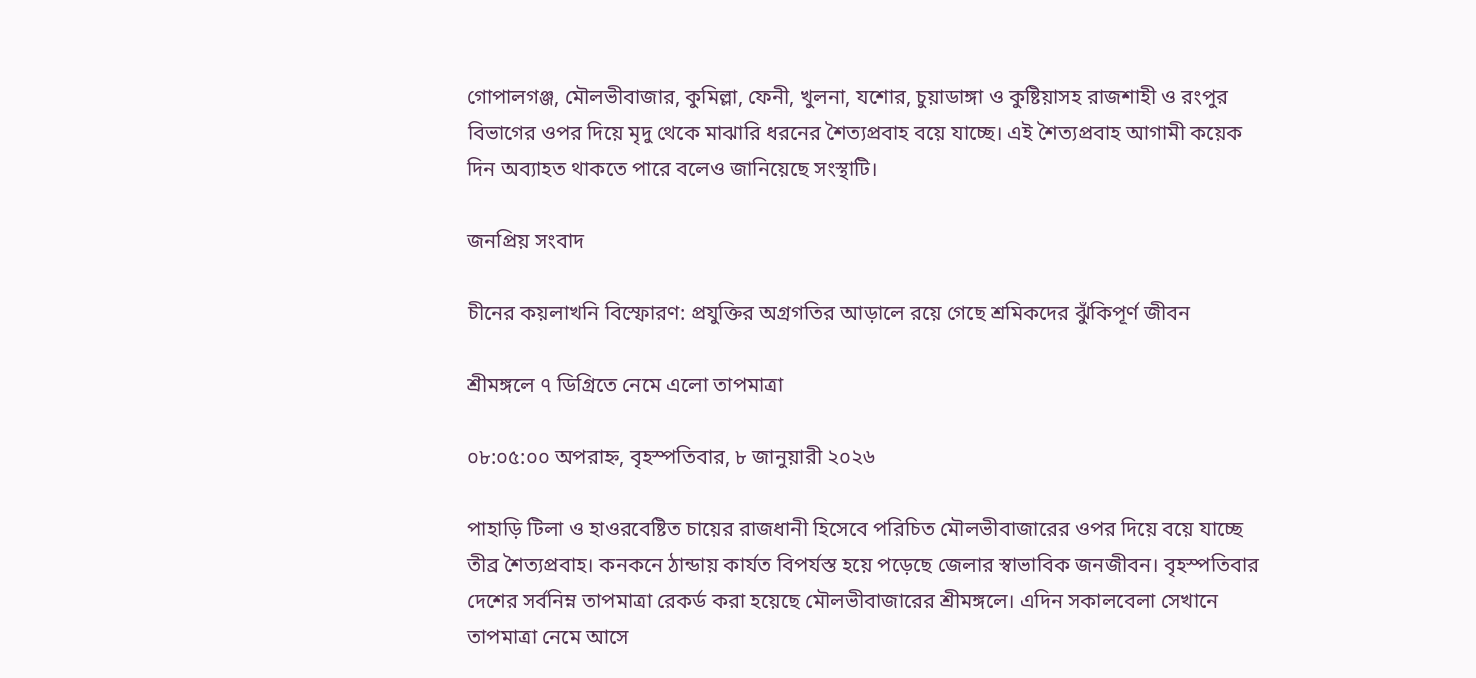গোপালগঞ্জ, মৌলভীবাজার, কুমিল্লা, ফেনী, খুলনা, যশোর, চুয়াডাঙ্গা ও কুষ্টিয়াসহ রাজশাহী ও রংপুর বিভাগের ওপর দিয়ে মৃদু থেকে মাঝারি ধরনের শৈত্যপ্রবাহ বয়ে যাচ্ছে। এই শৈত্যপ্রবাহ আগামী কয়েক দিন অব্যাহত থাকতে পারে বলেও জানিয়েছে সংস্থাটি।

জনপ্রিয় সংবাদ

চীনের কয়লাখনি বিস্ফোরণ: প্রযুক্তির অগ্রগতির আড়ালে রয়ে গেছে শ্রমিকদের ঝুঁকিপূর্ণ জীবন

শ্রীমঙ্গলে ৭ ডিগ্রিতে নেমে এলো তাপমাত্রা

০৮:০৫:০০ অপরাহ্ন, বৃহস্পতিবার, ৮ জানুয়ারী ২০২৬

পাহাড়ি টিলা ও হাওরবেষ্টিত চায়ের রাজধানী হিসেবে পরিচিত মৌলভীবাজারের ওপর দিয়ে বয়ে যাচ্ছে তীব্র শৈত্যপ্রবাহ। কনকনে ঠান্ডায় কার্যত বিপর্যস্ত হয়ে পড়েছে জেলার স্বাভাবিক জনজীবন। বৃহস্পতিবার দেশের সর্বনিম্ন তাপমাত্রা রেকর্ড করা হয়েছে মৌলভীবাজারের শ্রীমঙ্গলে। এদিন সকালবেলা সেখানে তাপমাত্রা নেমে আসে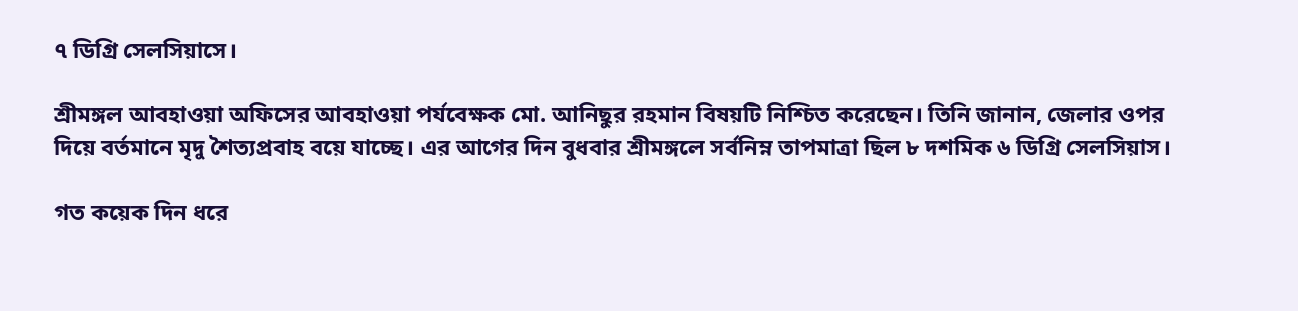৭ ডিগ্রি সেলসিয়াসে।

শ্রীমঙ্গল আবহাওয়া অফিসের আবহাওয়া পর্যবেক্ষক মো. আনিছুর রহমান বিষয়টি নিশ্চিত করেছেন। তিনি জানান, জেলার ওপর দিয়ে বর্তমানে মৃদু শৈত্যপ্রবাহ বয়ে যাচ্ছে। এর আগের দিন বুধবার শ্রীমঙ্গলে সর্বনিম্ন তাপমাত্রা ছিল ৮ দশমিক ৬ ডিগ্রি সেলসিয়াস।

গত কয়েক দিন ধরে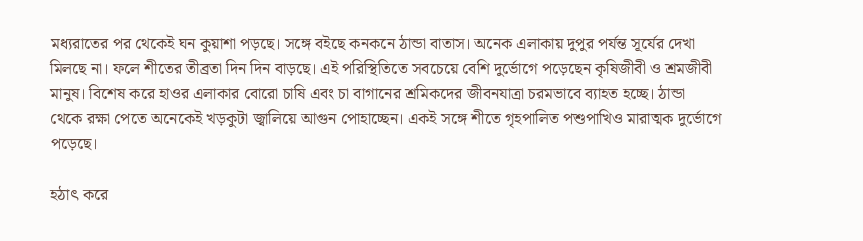মধ্যরাতের পর থেকেই ঘন কুয়াশা পড়ছে। সঙ্গে বইছে কনকনে ঠান্ডা বাতাস। অনেক এলাকায় দুপুর পর্যন্ত সূর্যের দেখা মিলছে না। ফলে শীতের তীব্রতা দিন দিন বাড়ছে। এই পরিস্থিতিতে সবচেয়ে বেশি দুর্ভোগে পড়েছেন কৃষিজীবী ও শ্রমজীবী মানুষ। বিশেষ করে হাওর এলাকার বোরো চাষি এবং চা বাগানের শ্রমিকদের জীবনযাত্রা চরমভাবে ব্যাহত হচ্ছে। ঠান্ডা থেকে রক্ষা পেতে অনেকেই খড়কুটা জ্বালিয়ে আগুন পোহাচ্ছেন। একই সঙ্গে শীতে গৃহপালিত পশুপাখিও মারাত্মক দুর্ভোগে পড়েছে।

হঠাৎ করে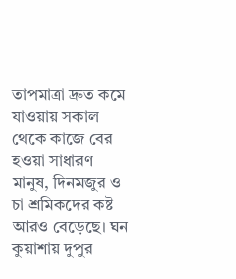তাপমাত্রা দ্রুত কমে যাওয়ায় সকাল থেকে কাজে বের হওয়া সাধারণ মানুষ, দিনমজুর ও চা শ্রমিকদের কষ্ট আরও বেড়েছে। ঘন কুয়াশায় দুপুর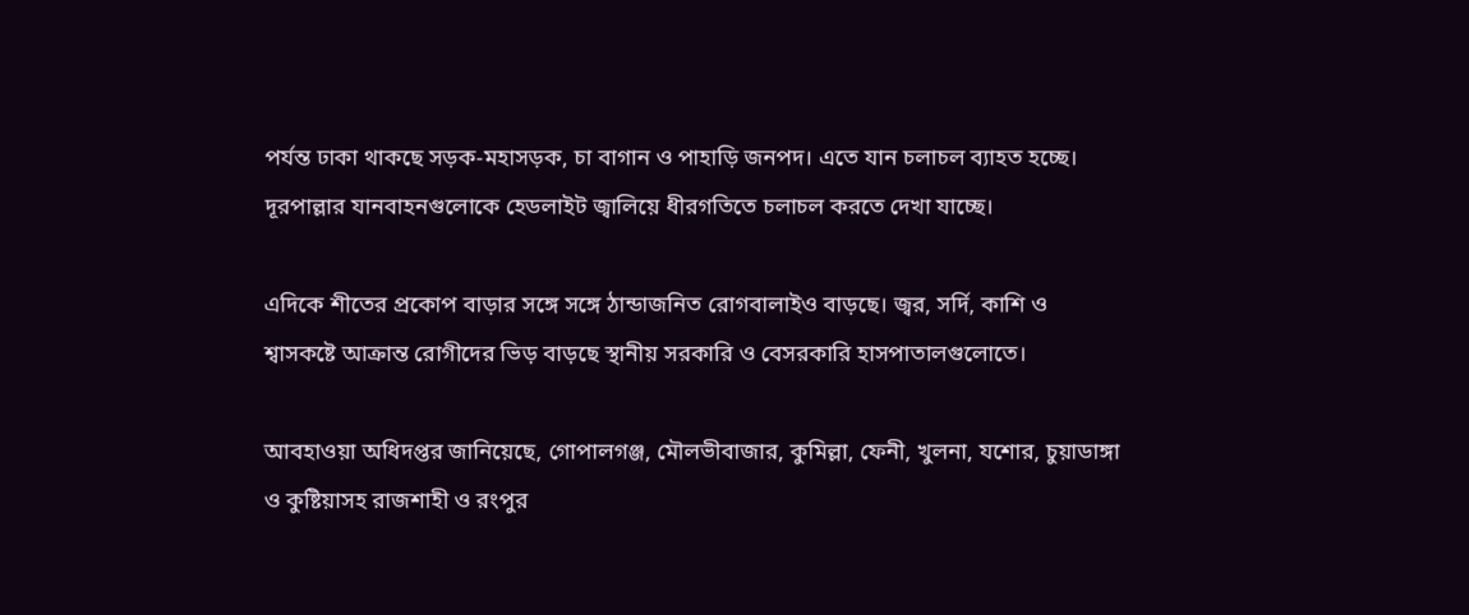পর্যন্ত ঢাকা থাকছে সড়ক-মহাসড়ক, চা বাগান ও পাহাড়ি জনপদ। এতে যান চলাচল ব্যাহত হচ্ছে। দূরপাল্লার যানবাহনগুলোকে হেডলাইট জ্বালিয়ে ধীরগতিতে চলাচল করতে দেখা যাচ্ছে।

এদিকে শীতের প্রকোপ বাড়ার সঙ্গে সঙ্গে ঠান্ডাজনিত রোগবালাইও বাড়ছে। জ্বর, সর্দি, কাশি ও শ্বাসকষ্টে আক্রান্ত রোগীদের ভিড় বাড়ছে স্থানীয় সরকারি ও বেসরকারি হাসপাতালগুলোতে।

আবহাওয়া অধিদপ্তর জানিয়েছে, গোপালগঞ্জ, মৌলভীবাজার, কুমিল্লা, ফেনী, খুলনা, যশোর, চুয়াডাঙ্গা ও কুষ্টিয়াসহ রাজশাহী ও রংপুর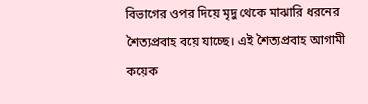বিভাগের ওপর দিয়ে মৃদু থেকে মাঝারি ধরনের শৈত্যপ্রবাহ বয়ে যাচ্ছে। এই শৈত্যপ্রবাহ আগামী কয়েক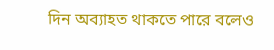দিন অব্যাহত থাকতে পারে বলেও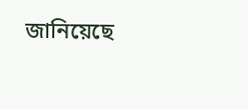জানিয়েছে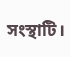সংস্থাটি।